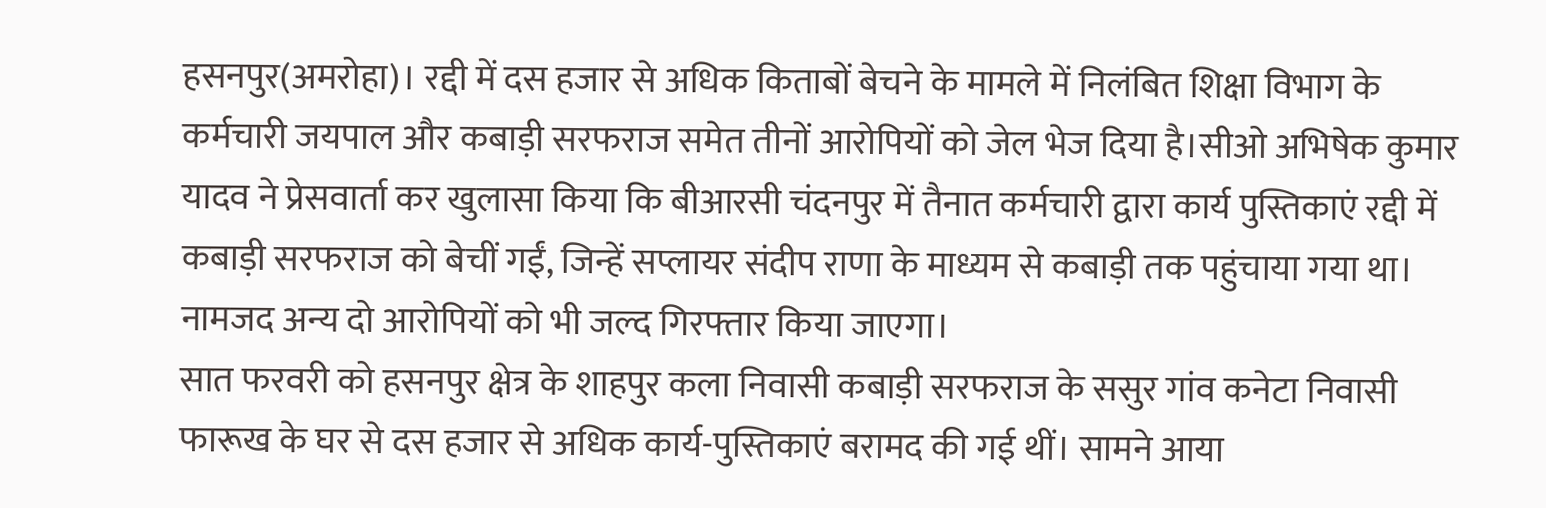हसनपुर(अमरोहा)। रद्दी में दस हजार से अधिक किताबों बेचने के मामले में निलंबित शिक्षा विभाग के कर्मचारी जयपाल और कबाड़ी सरफराज समेत तीनों आरोपियों को जेल भेज दिया है।सीओ अभिषेक कुमार यादव ने प्रेसवार्ता कर खुलासा किया कि बीआरसी चंदनपुर में तैनात कर्मचारी द्वारा कार्य पुस्तिकाएं रद्दी में कबाड़ी सरफराज को बेचीं गईं, जिन्हें सप्लायर संदीप राणा के माध्यम से कबाड़ी तक पहुंचाया गया था। नामजद अन्य दो आरोपियों को भी जल्द गिरफ्तार किया जाएगा।
सात फरवरी को हसनपुर क्षेत्र के शाहपुर कला निवासी कबाड़ी सरफराज के ससुर गांव कनेटा निवासी फारूख के घर से दस हजार से अधिक कार्य-पुस्तिकाएं बरामद की गई थीं। सामने आया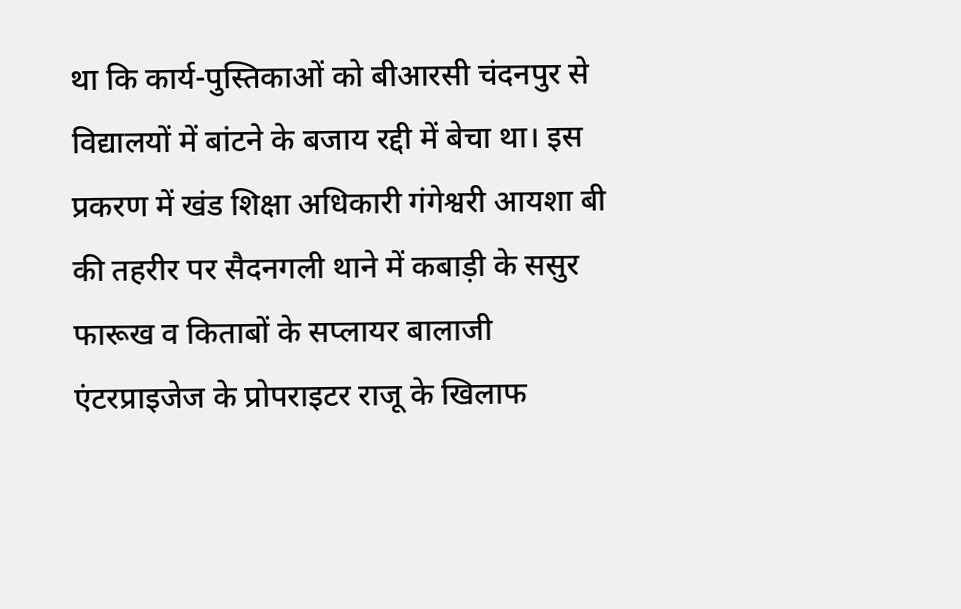था कि कार्य-पुस्तिकाओं को बीआरसी चंदनपुर से विद्यालयों में बांटने के बजाय रद्दी में बेचा था। इस प्रकरण में खंड शिक्षा अधिकारी गंगेश्वरी आयशा बी की तहरीर पर सैदनगली थाने में कबाड़ी के ससुर फारूख व किताबों के सप्लायर बालाजी एंटरप्राइजेज के प्रोपराइटर राजू के खिलाफ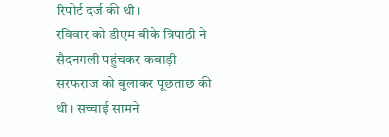रिपोर्ट दर्ज की थी।
रविवार को डीएम बीके त्रिपाठी ने सैदनगली पहुंचकर कबाड़ी सरफराज को बुलाकर पूछताछ की थी। सच्चाई सामने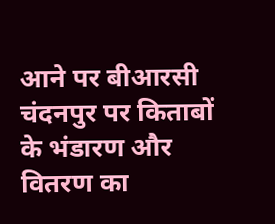आने पर बीआरसी चंदनपुर पर किताबों के भंडारण और वितरण का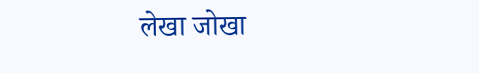लेखा जोखा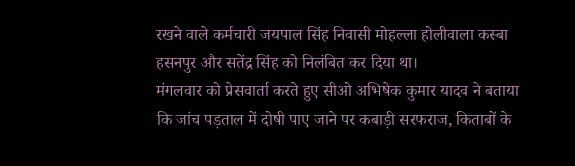रखने वाले कर्मचारी जयपाल सिंह निवासी मोहल्ला होलीवाला कस्बा हसनपुर और सतेंद्र सिंह को निलंबित कर दिया था।
मंगलवार को प्रेसवार्ता करते हुए सीओ अभिषेक कुमार यादव ने बताया कि जांच पड़ताल में दोषी पाए जाने पर कबाड़ी सरफराज, किताबों के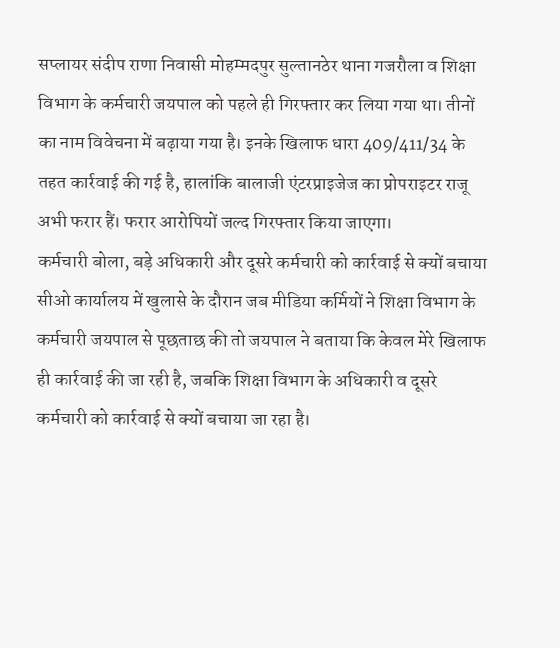सप्लायर संदीप राणा निवासी मोहम्मदपुर सुल्तानठेर थाना गजरौला व शिक्षा विभाग के कर्मचारी जयपाल को पहले ही गिरफ्तार कर लिया गया था। तीनों का नाम विवेचना में बढ़ाया गया है। इनके खिलाफ धारा 409/411/34 के तहत कार्रवाई की गई है, हालांकि बालाजी एंटरप्राइजेज का प्रोपराइटर राजू अभी फरार हैं। फरार आरोपियों जल्द गिरफ्तार किया जाएगा।
कर्मचारी बोला, बड़े अधिकारी और दूसरे कर्मचारी को कार्रवाई से क्यों बचाया
सीओ कार्यालय में खुलासे के दौरान जब मीडिया कर्मियों ने शिक्षा विभाग के कर्मचारी जयपाल से पूछताछ की तो जयपाल ने बताया कि केवल मेरे खिलाफ ही कार्रवाई की जा रही है, जबकि शिक्षा विभाग के अधिकारी व दूसरे कर्मचारी को कार्रवाई से क्यों बचाया जा रहा है।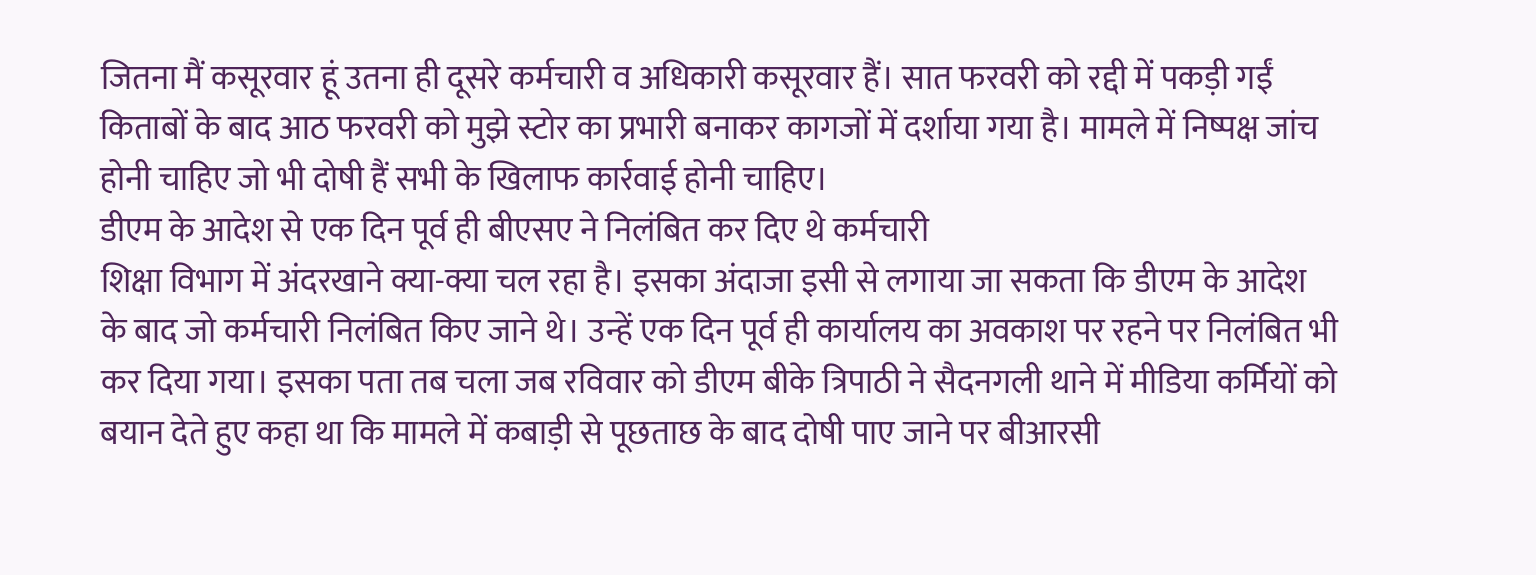जितना मैं कसूरवार हूं उतना ही दूसरे कर्मचारी व अधिकारी कसूरवार हैं। सात फरवरी को रद्दी में पकड़ी गईं किताबों के बाद आठ फरवरी को मुझे स्टोर का प्रभारी बनाकर कागजों में दर्शाया गया है। मामले में निष्पक्ष जांच होनी चाहिए जो भी दोषी हैं सभी के खिलाफ कार्रवाई होनी चाहिए।
डीएम के आदेश से एक दिन पूर्व ही बीएसए ने निलंबित कर दिए थे कर्मचारी
शिक्षा विभाग में अंदरखाने क्या-क्या चल रहा है। इसका अंदाजा इसी से लगाया जा सकता कि डीएम के आदेश के बाद जो कर्मचारी निलंबित किए जाने थे। उन्हें एक दिन पूर्व ही कार्यालय का अवकाश पर रहने पर निलंबित भी कर दिया गया। इसका पता तब चला जब रविवार को डीएम बीके त्रिपाठी ने सैदनगली थाने में मीडिया कर्मियों को बयान देते हुए कहा था कि मामले में कबाड़ी से पूछताछ के बाद दोषी पाए जाने पर बीआरसी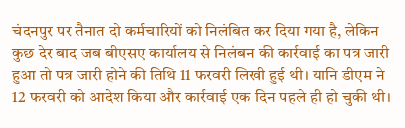चंदनपुर पर तैनात दो कर्मचारियों को निलंबित कर दिया गया है, लेकिन कुछ देर बाद जब बीएसए कार्यालय से निलंबन की कार्रवाई का पत्र जारी हुआ तो पत्र जारी होने की तिथि 11 फरवरी लिखी हुई थी। यानि डीएम ने 12 फरवरी को आदेश किया और कार्रवाई एक दिन पहले ही हो चुकी थी।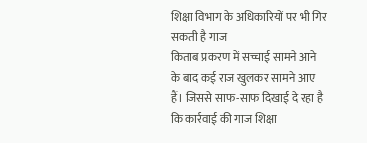शिक्षा विभाग के अधिकारियों पर भी गिर सकती है गाज
किताब प्रकरण में सच्चाई सामने आने के बाद कई राज खुलकर सामने आए हैं। जिससे साफ-साफ दिखाई दे रहा है कि कार्रवाई की गाज शिक्षा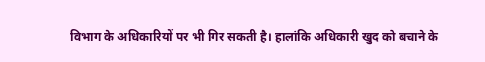विभाग के अधिकारियों पर भी गिर सकती है। हालांकि अधिकारी खुद को बचाने के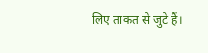लिए ताकत से जुटे हैं।